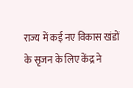राज्य में कई नए विकास खंडों के सृजन के लिए केंद्र ने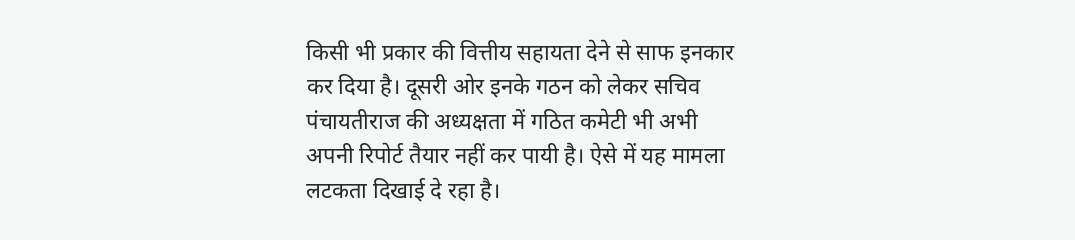किसी भी प्रकार की वित्तीय सहायता देने से साफ इनकार कर दिया है। दूसरी ओर इनके गठन को लेकर सचिव पंचायतीराज की अध्यक्षता में गठित कमेटी भी अभी अपनी रिपोर्ट तैयार नहीं कर पायी है। ऐसे में यह मामला लटकता दिखाई दे रहा है।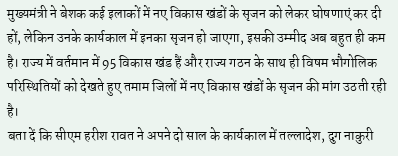मुख्यमंत्री ने बेशक कई इलाकों में नए विकास खंडों के सृजन को लेकर घोषणाएं कर दी हों, लेकिन उनके कार्यकाल में इनका सृजन हो जाएगा, इसकी उम्मीद अब बहुत ही कम है। राज्य में वर्तमान में 95 विकास खंड हैं और राज्य गठन के साथ ही विषम भौगोलिक परिस्थितियों को देखते हुए तमाम जिलों में नए विकास खंडों के सृजन की मांग उठती रही है।
बता दें कि सीएम हरीश रावत ने अपने दो साल के कार्यकाल में तल्लादेश, दुग नाकुरी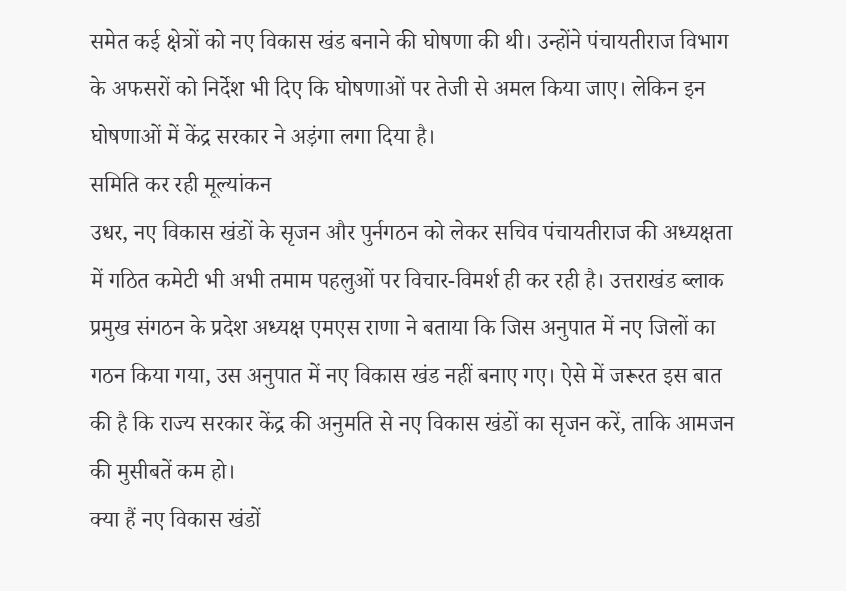समेत कई क्षेत्रों को नए विकास खंड बनाने की घोषणा की थी। उन्होंने पंचायतीराज विभाग के अफसरों को निर्देश भी दिए कि घोषणाओं पर तेजी से अमल किया जाए। लेकिन इन घोषणाओं में केंद्र सरकार ने अड़ंगा लगा दिया है।
समिति कर रही मूल्यांकन
उधर, नए विकास खंडों के सृजन और पुर्नगठन को लेकर सचिव पंचायतीराज की अध्यक्षता में गठित कमेटी भी अभी तमाम पहलुओं पर विचार-विमर्श ही कर रही है। उत्तराखंड ब्लाक प्रमुख संगठन के प्रदेश अध्यक्ष एमएस राणा ने बताया कि जिस अनुपात में नए जिलों का गठन किया गया, उस अनुपात में नए विकास खंड नहीं बनाए गए। ऐसे में जरूरत इस बात की है कि राज्य सरकार केंद्र की अनुमति से नए विकास खंडों का सृजन करें, ताकि आमजन की मुसीबतें कम हो।
क्या हैं नए विकास खंडों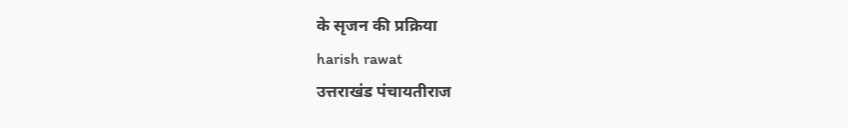के सृजन की प्रक्रिया
harish rawat
उत्तराखंड पंचायतीराज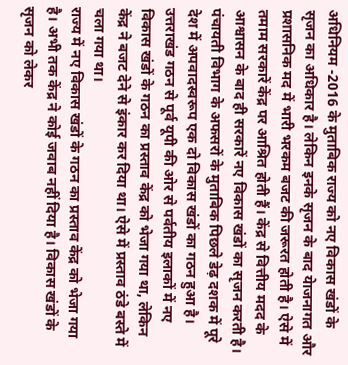अधिनियम -2016 के मुताबिक राज्य को नए विकास खंडों के सृजन का अधिकार है। लेकिन इनके सृजन के बाद येाजनागत और प्रशासनिक मद में भारी भरकम बजट की जरूरत होती है। ऐसे में तमाम सरकारें केंद्र पर आश्रित होती हैं। केंद्र से वित्तीय मदद के आश्वासन के बाद ही सरकारें नए विकास खंडों का सृजन करती है। पंचायती विभाग के अफसरों के मुताबिक पिछले डेढ़ दशक में पूरे देश में अपवादस्वरूप एक दो विकास खंडों का गठन हुआ है। उत्तराखंड गठन से पूर्व यूपी की ओर से पर्वतीय इलाकों में नए विकास खंडों के गठन का प्रस्ताव केंद्र को भेजा गया था, लेकिन केंद्र ने बजट देने से इंकार कर दिया था। ऐसे में प्रस्ताव ठंडे बस्ते में चला गया था।
राज्य में नए विकास खंडों के गठन का प्रस्ताव केंद्र को भेजा गया है। अभी तक केंद्र ने कोई जवाब नहीं दिया है। विकास खंडों के सृजन को लेकर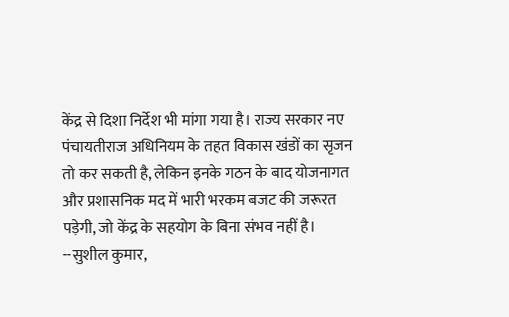केंद्र से दिशा निर्देश भी मांगा गया है। राज्य सरकार नए पंचायतीराज अधिनियम के तहत विकास खंडों का सृजन तो कर सकती है, लेकिन इनके गठन के बाद योजनागत और प्रशासनिक मद में भारी भरकम बजट की जरूरत पड़ेगी, जो केंद्र के सहयोग के बिना संभव नहीं है।
--सुशील कुमार,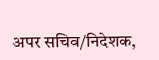अपर सचिव/निदेशक,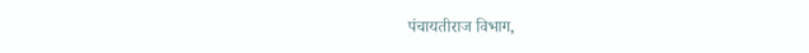पंचायतीराज विभाग,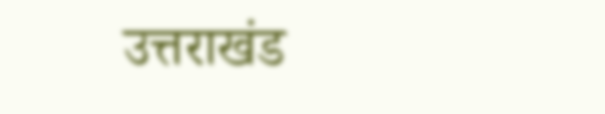उत्तराखंड